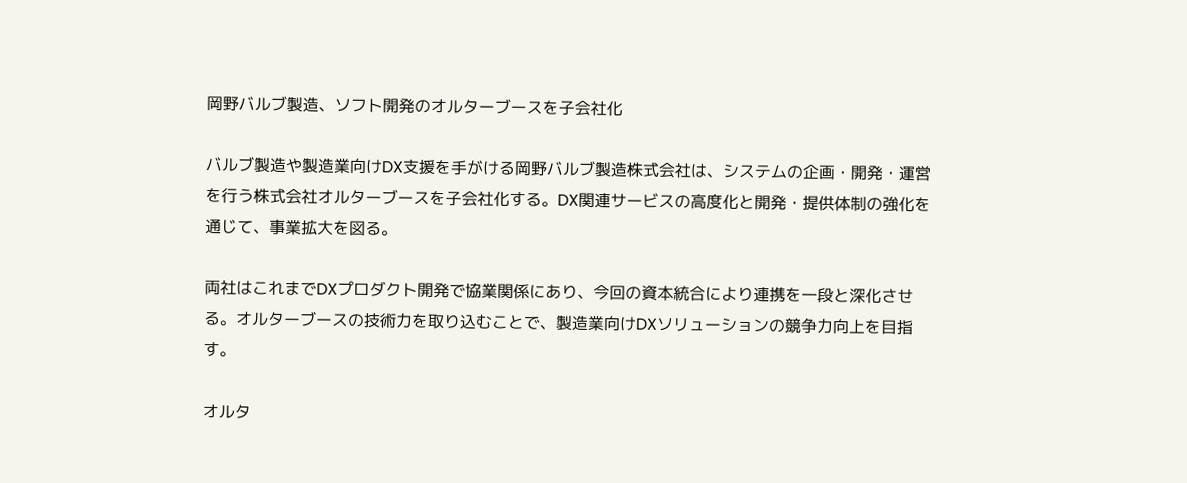岡野バルブ製造、ソフト開発のオルターブースを子会社化

バルブ製造や製造業向けDX支援を手がける岡野バルブ製造株式会社は、システムの企画・開発・運営を行う株式会社オルターブースを子会社化する。DX関連サービスの高度化と開発・提供体制の強化を通じて、事業拡大を図る。

両社はこれまでDXプロダクト開発で協業関係にあり、今回の資本統合により連携を一段と深化させる。オルターブースの技術力を取り込むことで、製造業向けDXソリューションの競争力向上を目指す。

オルタ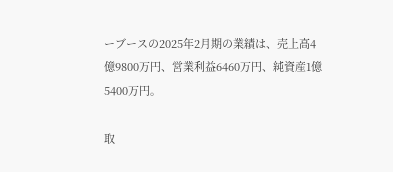ーブースの2025年2月期の業績は、売上高4億9800万円、営業利益6460万円、純資産1億5400万円。

取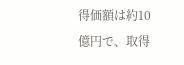得価額は約10億円で、取得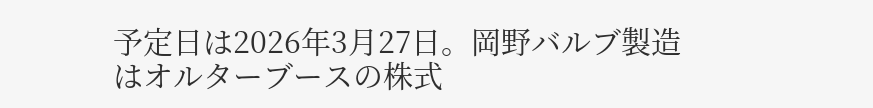予定日は2026年3月27日。岡野バルブ製造はオルターブースの株式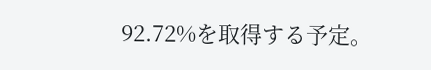92.72%を取得する予定。